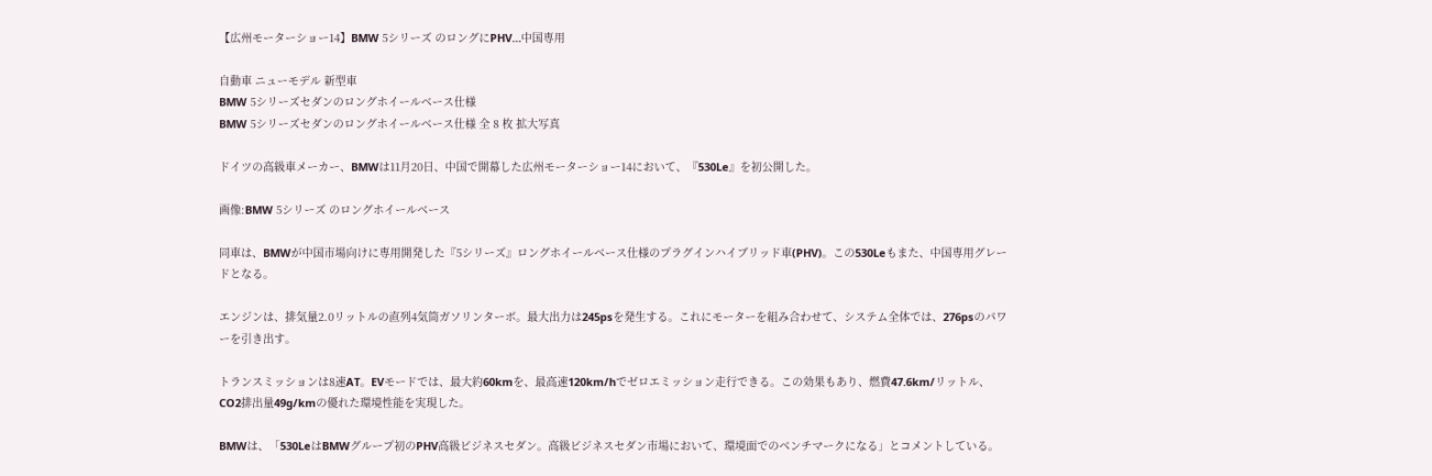【広州モーターショー14】BMW 5シリーズ のロングにPHV…中国専用

自動車 ニューモデル 新型車
BMW 5シリーズセダンのロングホイールベース仕様
BMW 5シリーズセダンのロングホイールベース仕様 全 8 枚 拡大写真

ドイツの高級車メーカー、BMWは11月20日、中国で開幕した広州モーターショー14において、『530Le』を初公開した。

画像:BMW 5シリーズ のロングホイールベース

同車は、BMWが中国市場向けに専用開発した『5シリーズ』ロングホイールベース仕様のプラグインハイブリッド車(PHV)。この530Leもまた、中国専用グレードとなる。

エンジンは、排気量2.0リットルの直列4気筒ガソリンターボ。最大出力は245psを発生する。これにモーターを組み合わせて、システム全体では、276psのパワーを引き出す。

トランスミッションは8速AT。EVモードでは、最大約60kmを、最高速120km/hでゼロエミッション走行できる。この効果もあり、燃費47.6km/リットル、CO2排出量49g/kmの優れた環境性能を実現した。

BMWは、「530LeはBMWグループ初のPHV高級ビジネスセダン。高級ビジネスセダン市場において、環境面でのベンチマークになる」とコメントしている。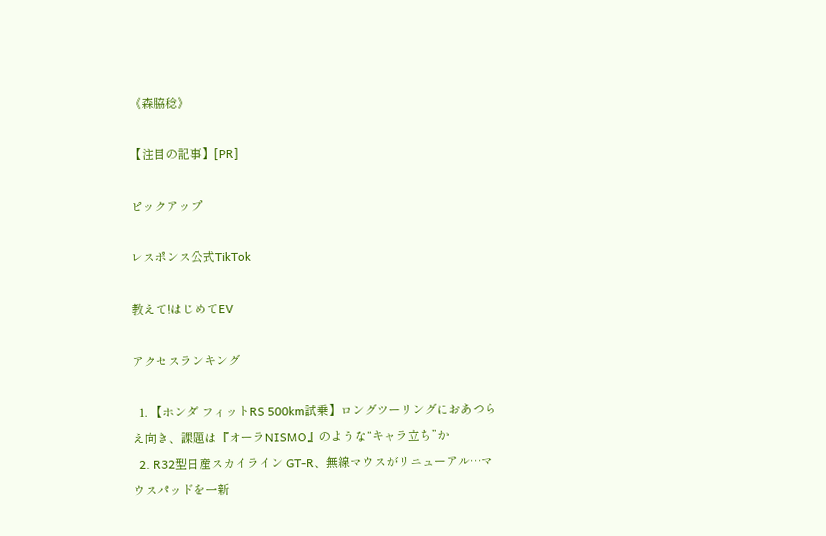《森脇稔》

【注目の記事】[PR]

ピックアップ

レスポンス公式TikTok

教えて!はじめてEV

アクセスランキング

  1. 【ホンダ フィットRS 500km試乗】ロングツーリングにおあつらえ向き、課題は『オーラNISMO』のような“キャラ立ち”か
  2. R32型日産スカイライン GT-R、無線マウスがリニューアル…マウスパッドを一新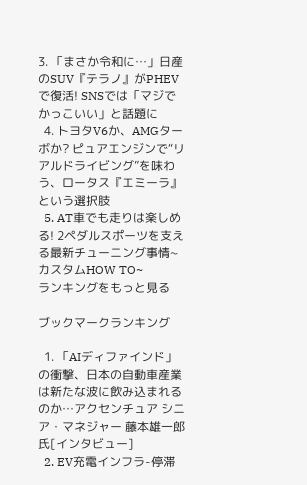3. 「まさか令和に…」日産のSUV『テラノ』がPHEVで復活! SNSでは「マジでかっこいい」と話題に
  4. トヨタV6か、AMGターボか? ピュアエンジンで“リアルドライビング”を味わう、ロータス『エミーラ』という選択肢
  5. AT車でも走りは楽しめる! 2ペダルスポーツを支える最新チューニング事情~カスタムHOW TO~
ランキングをもっと見る

ブックマークランキング

  1. 「AIディファインド」の衝撃、日本の自動車産業は新たな波に飲み込まれるのか…アクセンチュア シニア・マネジャー 藤本雄一郎氏[インタビュー]
  2. EV充電インフラ-停滞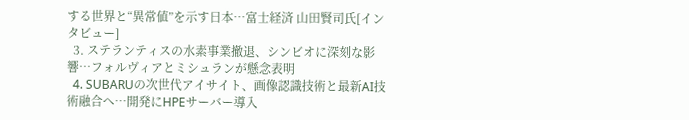する世界と“異常値”を示す日本…富士経済 山田賢司氏[インタビュー]
  3. ステランティスの水素事業撤退、シンビオに深刻な影響…フォルヴィアとミシュランが懸念表明
  4. SUBARUの次世代アイサイト、画像認識技術と最新AI技術融合へ…開発にHPEサーバー導入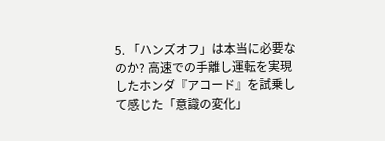5. 「ハンズオフ」は本当に必要なのか? 高速での手離し運転を実現したホンダ『アコード』を試乗して感じた「意識の変化」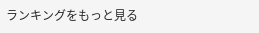ランキングをもっと見る